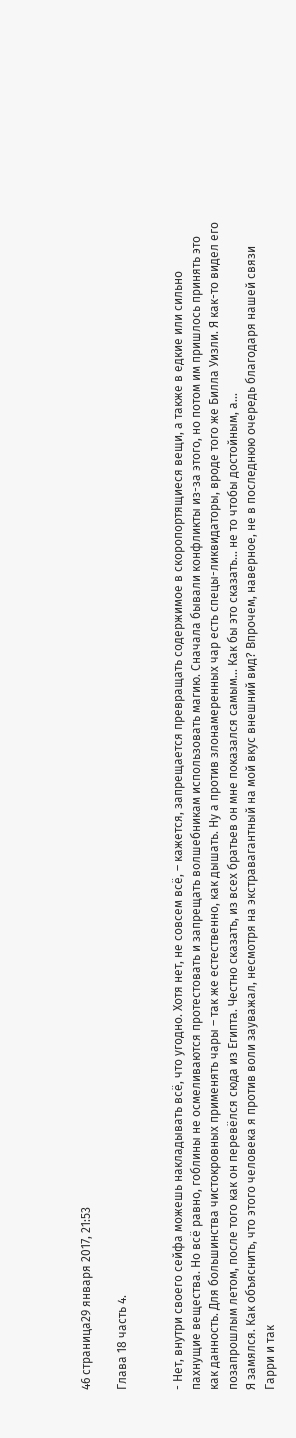46 страница29 января 2017, 21:53

Глава 18 часть 4.


- Нет, внутри своего сейфа можешь накладывать всё, что угодно. Хотя нет, не совсем всё, – кажется, запрещается превращать содержимое в скоропортящиеся вещи, а также в едкие или сильно пахнущие вещества. Но всё равно, гоблины не осмеливаются протестовать и запрещать волшебникам использовать магию. Сначала бывали конфликты из-за этого, но потом им пришлось принять это как данность. Для большинства чистокровных применять чары – так же естественно, как дышать. Ну а против злонамеренных чар есть спецы-ликвидаторы, вроде того же Билла Уизли. Я как-то видел его позапрошлым летом, после того как он перевёлся сюда из Египта. Честно сказать, из всех братьев он мне показался самым... Как бы это сказать... не то чтобы достойным, а...
Я замялся. Как объяснить, что этого человека я против воли зауважал, несмотря на экстравагантный на мой вкус внешний вид? Впрочем, наверное, не в последнюю очередь благодаря нашей связи Гарри и так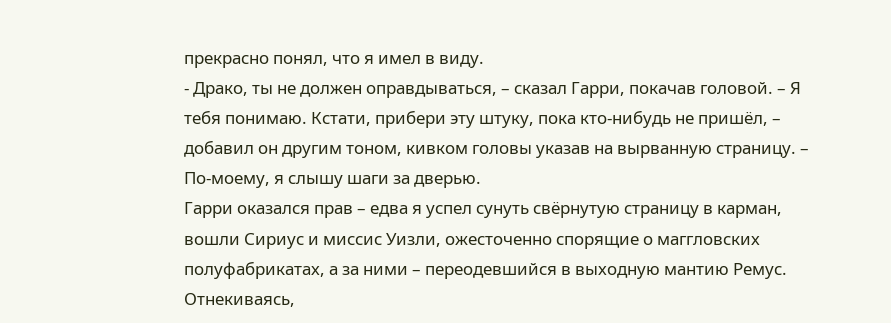прекрасно понял, что я имел в виду.
- Драко, ты не должен оправдываться, – сказал Гарри, покачав головой. – Я тебя понимаю. Кстати, прибери эту штуку, пока кто-нибудь не пришёл, – добавил он другим тоном, кивком головы указав на вырванную страницу. – По-моему, я слышу шаги за дверью.
Гарри оказался прав – едва я успел сунуть свёрнутую страницу в карман, вошли Сириус и миссис Уизли, ожесточенно спорящие о маггловских полуфабрикатах, а за ними – переодевшийся в выходную мантию Ремус. Отнекиваясь,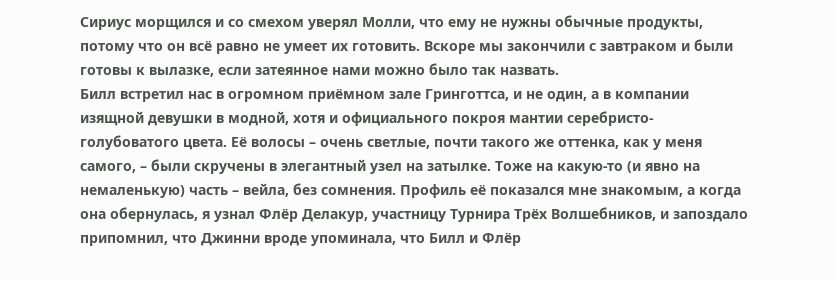Сириус морщился и со смехом уверял Молли, что ему не нужны обычные продукты, потому что он всё равно не умеет их готовить. Вскоре мы закончили с завтраком и были готовы к вылазке, если затеянное нами можно было так назвать.
Билл встретил нас в огромном приёмном зале Гринготтса, и не один, а в компании изящной девушки в модной, хотя и официального покроя мантии серебристо-голубоватого цвета. Её волосы – очень светлые, почти такого же оттенка, как у меня самого, – были скручены в элегантный узел на затылке. Тоже на какую-то (и явно на немаленькую) часть – вейла, без сомнения. Профиль её показался мне знакомым, а когда она обернулась, я узнал Флёр Делакур, участницу Турнира Трёх Волшебников, и запоздало припомнил, что Джинни вроде упоминала, что Билл и Флёр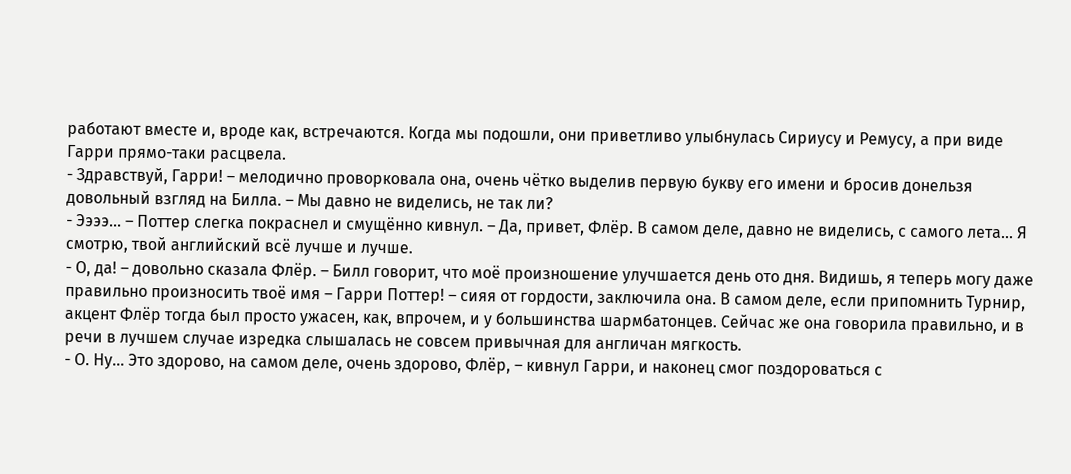работают вместе и, вроде как, встречаются. Когда мы подошли, они приветливо улыбнулась Сириусу и Ремусу, а при виде Гарри прямо-таки расцвела.
- Здравствуй, Гарри! – мелодично проворковала она, очень чётко выделив первую букву его имени и бросив донельзя довольный взгляд на Билла. – Мы давно не виделись, не так ли?
- Ээээ... – Поттер слегка покраснел и смущённо кивнул. – Да, привет, Флёр. В самом деле, давно не виделись, с самого лета... Я смотрю, твой английский всё лучше и лучше.
- О, да! – довольно сказала Флёр. – Билл говорит, что моё произношение улучшается день ото дня. Видишь, я теперь могу даже правильно произносить твоё имя – Гарри Поттер! – сияя от гордости, заключила она. В самом деле, если припомнить Турнир, акцент Флёр тогда был просто ужасен, как, впрочем, и у большинства шармбатонцев. Сейчас же она говорила правильно, и в речи в лучшем случае изредка слышалась не совсем привычная для англичан мягкость.
- О. Ну... Это здорово, на самом деле, очень здорово, Флёр, – кивнул Гарри, и наконец смог поздороваться с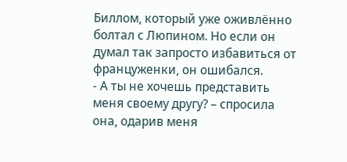Биллом, который уже оживлённо болтал с Люпином. Но если он думал так запросто избавиться от француженки, он ошибался.
- А ты не хочешь представить меня своему другу? – спросила она, одарив меня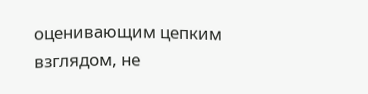оценивающим цепким взглядом, не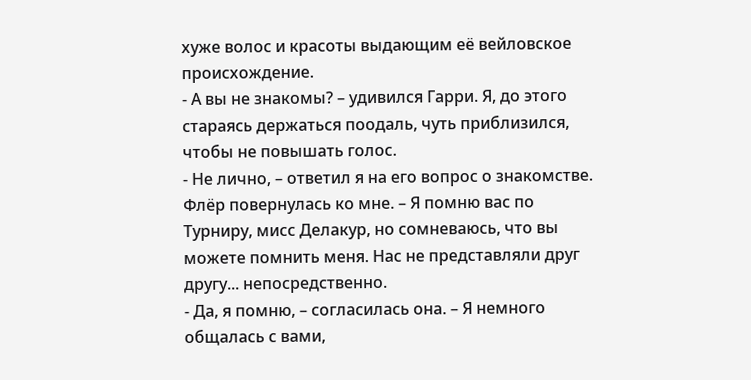хуже волос и красоты выдающим её вейловское происхождение.
- А вы не знакомы? – удивился Гарри. Я, до этого стараясь держаться поодаль, чуть приблизился, чтобы не повышать голос.
- Не лично, – ответил я на его вопрос о знакомстве. Флёр повернулась ко мне. – Я помню вас по Турниру, мисс Делакур, но сомневаюсь, что вы можете помнить меня. Нас не представляли друг другу... непосредственно.
- Да, я помню, – согласилась она. – Я немного общалась с вами,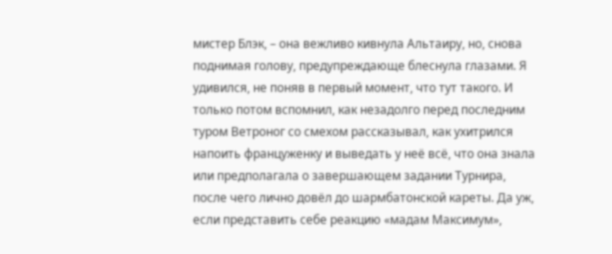мистер Блэк, – она вежливо кивнула Альтаиру, но, снова поднимая голову, предупреждающе блеснула глазами. Я удивился, не поняв в первый момент, что тут такого. И только потом вспомнил, как незадолго перед последним туром Ветроног со смехом рассказывал, как ухитрился напоить француженку и выведать у неё всё, что она знала или предполагала о завершающем задании Турнира, после чего лично довёл до шармбатонской кареты. Да уж, если представить себе реакцию «мадам Максимум»,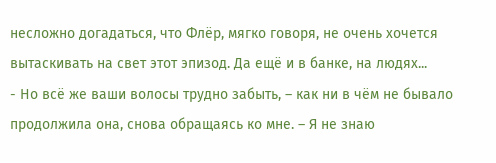несложно догадаться, что Флёр, мягко говоря, не очень хочется вытаскивать на свет этот эпизод. Да ещё и в банке, на людях...
- Но всё же ваши волосы трудно забыть, – как ни в чём не бывало продолжила она, снова обращаясь ко мне. – Я не знаю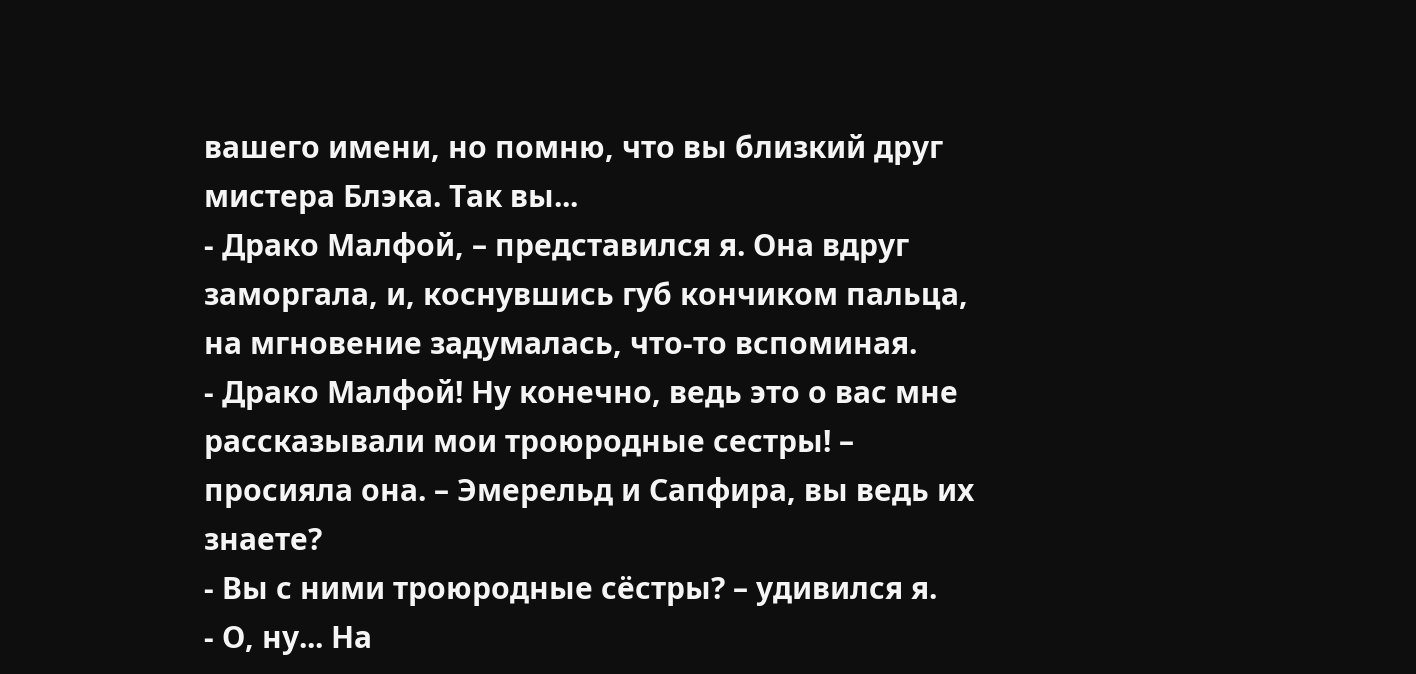вашего имени, но помню, что вы близкий друг мистера Блэка. Так вы...
- Драко Малфой, – представился я. Она вдруг заморгала, и, коснувшись губ кончиком пальца, на мгновение задумалась, что-то вспоминая.
- Драко Малфой! Ну конечно, ведь это о вас мне рассказывали мои троюродные сестры! – просияла она. – Эмерельд и Сапфира, вы ведь их знаете?
- Вы с ними троюродные сёстры? – удивился я.
- О, ну... На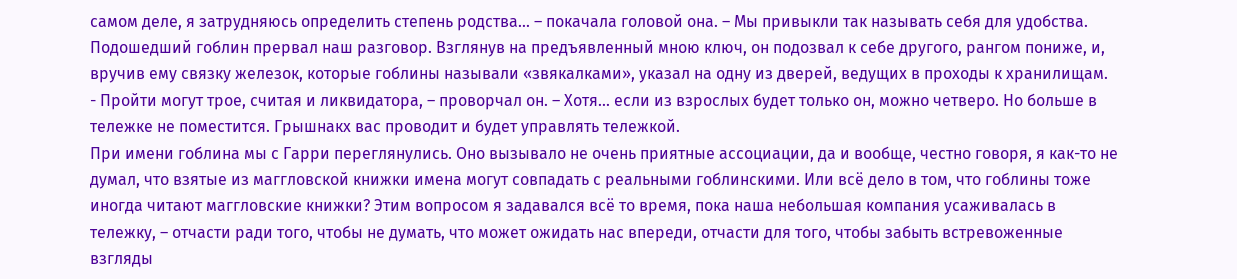самом деле, я затрудняюсь определить степень родства... – покачала головой она. – Мы привыкли так называть себя для удобства.
Подошедший гоблин прервал наш разговор. Взглянув на предъявленный мною ключ, он подозвал к себе другого, рангом пониже, и, вручив ему связку железок, которые гоблины называли «звякалками», указал на одну из дверей, ведущих в проходы к хранилищам.
- Пройти могут трое, считая и ликвидатора, – проворчал он. – Хотя... если из взрослых будет только он, можно четверо. Но больше в тележке не поместится. Грышнакх вас проводит и будет управлять тележкой.
При имени гоблина мы с Гарри переглянулись. Оно вызывало не очень приятные ассоциации, да и вообще, честно говоря, я как-то не думал, что взятые из маггловской книжки имена могут совпадать с реальными гоблинскими. Или всё дело в том, что гоблины тоже иногда читают маггловские книжки? Этим вопросом я задавался всё то время, пока наша небольшая компания усаживалась в тележку, – отчасти ради того, чтобы не думать, что может ожидать нас впереди, отчасти для того, чтобы забыть встревоженные взгляды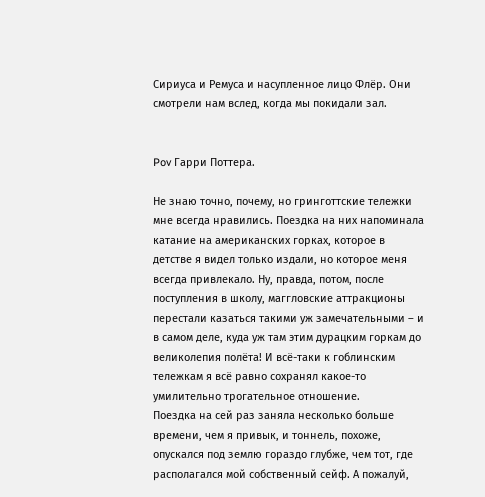Сириуса и Ремуса и насупленное лицо Флёр. Они смотрели нам вслед, когда мы покидали зал.


Pov Гарри Поттера.

Не знаю точно, почему, но гринготтские тележки мне всегда нравились. Поездка на них напоминала катание на американских горках, которое в детстве я видел только издали, но которое меня всегда привлекало. Ну, правда, потом, после поступления в школу, маггловские аттракционы перестали казаться такими уж замечательными – и в самом деле, куда уж там этим дурацким горкам до великолепия полёта! И всё-таки к гоблинским тележкам я всё равно сохранял какое-то умилительно трогательное отношение.
Поездка на сей раз заняла несколько больше времени, чем я привык, и тоннель, похоже, опускался под землю гораздо глубже, чем тот, где располагался мой собственный сейф. А пожалуй,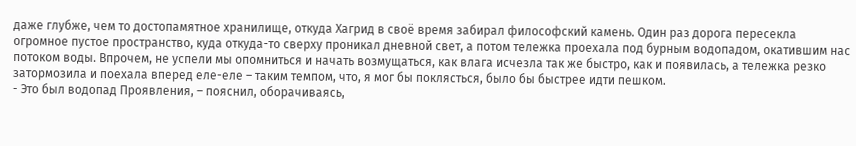даже глубже, чем то достопамятное хранилище, откуда Хагрид в своё время забирал философский камень. Один раз дорога пересекла огромное пустое пространство, куда откуда-то сверху проникал дневной свет, а потом тележка проехала под бурным водопадом, окатившим нас потоком воды. Впрочем, не успели мы опомниться и начать возмущаться, как влага исчезла так же быстро, как и появилась, а тележка резко затормозила и поехала вперед еле-еле – таким темпом, что, я мог бы поклясться, было бы быстрее идти пешком.
- Это был водопад Проявления, – пояснил, оборачиваясь,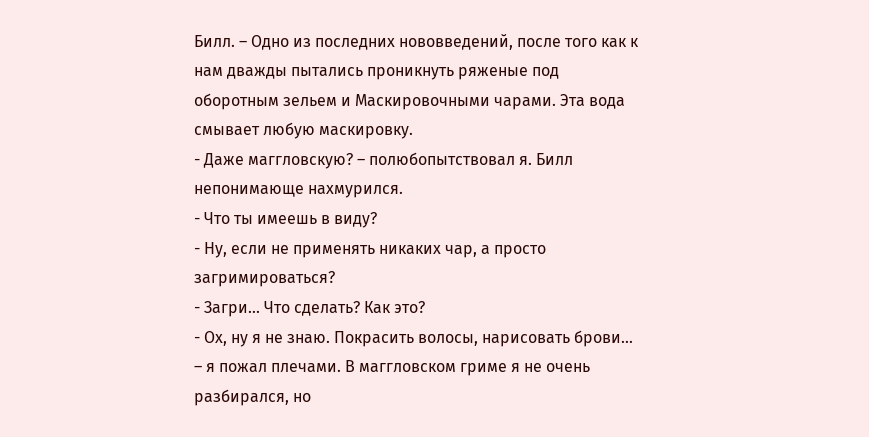Билл. – Одно из последних нововведений, после того как к нам дважды пытались проникнуть ряженые под оборотным зельем и Маскировочными чарами. Эта вода смывает любую маскировку.
- Даже маггловскую? – полюбопытствовал я. Билл непонимающе нахмурился.
- Что ты имеешь в виду?
- Ну, если не применять никаких чар, а просто загримироваться?
- Загри... Что сделать? Как это?
- Ох, ну я не знаю. Покрасить волосы, нарисовать брови... – я пожал плечами. В маггловском гриме я не очень разбирался, но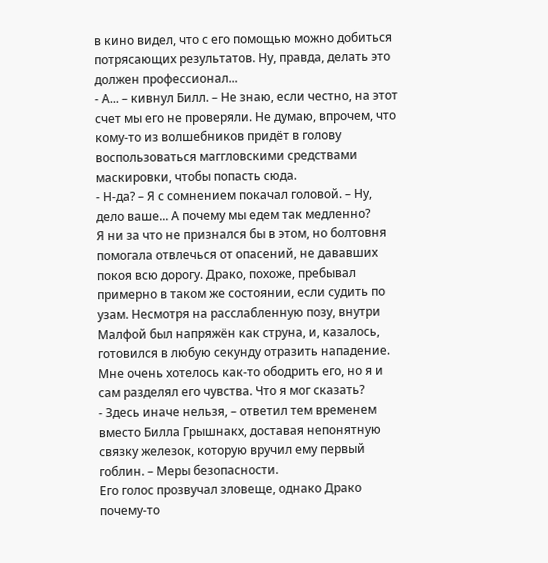в кино видел, что с его помощью можно добиться потрясающих результатов. Ну, правда, делать это должен профессионал...
- А... – кивнул Билл. – Не знаю, если честно, на этот счет мы его не проверяли. Не думаю, впрочем, что кому-то из волшебников придёт в голову воспользоваться маггловскими средствами маскировки, чтобы попасть сюда.
- Н-да? – Я с сомнением покачал головой. – Ну, дело ваше... А почему мы едем так медленно?
Я ни за что не признался бы в этом, но болтовня помогала отвлечься от опасений, не дававших покоя всю дорогу. Драко, похоже, пребывал примерно в таком же состоянии, если судить по узам. Несмотря на расслабленную позу, внутри Малфой был напряжён как струна, и, казалось, готовился в любую секунду отразить нападение. Мне очень хотелось как-то ободрить его, но я и сам разделял его чувства. Что я мог сказать?
- Здесь иначе нельзя, – ответил тем временем вместо Билла Грышнакх, доставая непонятную связку железок, которую вручил ему первый гоблин. – Меры безопасности.
Его голос прозвучал зловеще, однако Драко почему-то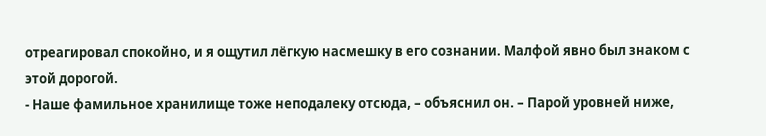отреагировал спокойно, и я ощутил лёгкую насмешку в его сознании. Малфой явно был знаком с этой дорогой.
- Наше фамильное хранилище тоже неподалеку отсюда, – объяснил он. – Парой уровней ниже,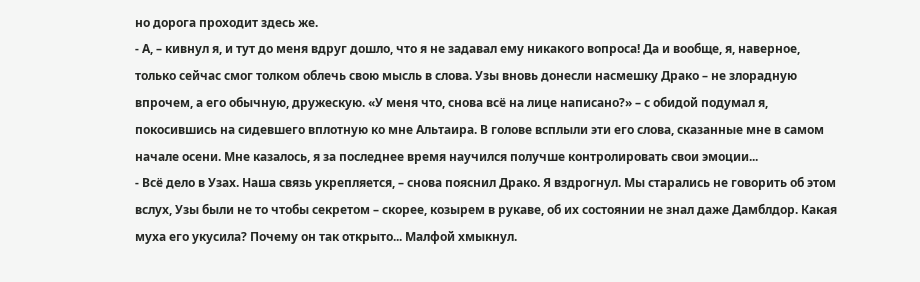но дорога проходит здесь же.
- А, – кивнул я, и тут до меня вдруг дошло, что я не задавал ему никакого вопроса! Да и вообще, я, наверное, только сейчас смог толком облечь свою мысль в слова. Узы вновь донесли насмешку Драко – не злорадную впрочем, а его обычную, дружескую. «У меня что, снова всё на лице написано?» – с обидой подумал я, покосившись на сидевшего вплотную ко мне Альтаира. В голове всплыли эти его слова, сказанные мне в самом начале осени. Мне казалось, я за последнее время научился получше контролировать свои эмоции...
- Всё дело в Узах. Наша связь укрепляется, – снова пояснил Драко. Я вздрогнул. Мы старались не говорить об этом вслух, Узы были не то чтобы секретом – скорее, козырем в рукаве, об их состоянии не знал даже Дамблдор. Какая муха его укусила? Почему он так открыто... Малфой хмыкнул.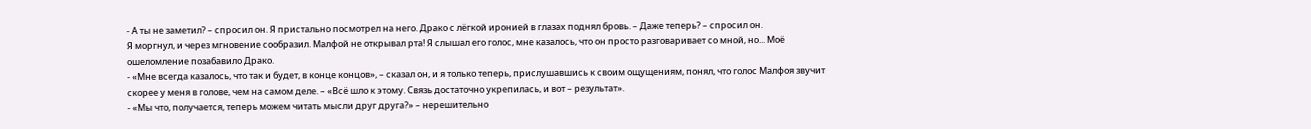- А ты не заметил? – спросил он. Я пристально посмотрел на него. Драко с лёгкой иронией в глазах поднял бровь. – Даже теперь? – спросил он.
Я моргнул, и через мгновение сообразил. Малфой не открывал рта! Я слышал его голос, мне казалось, что он просто разговаривает со мной, но... Моё ошеломление позабавило Драко.
- «Мне всегда казалось, что так и будет, в конце концов», – сказал он, и я только теперь, прислушавшись к своим ощущениям, понял, что голос Малфоя звучит скорее у меня в голове, чем на самом деле. – «Всё шло к этому. Связь достаточно укрепилась, и вот – результат».
- «Мы что, получается, теперь можем читать мысли друг друга?» – нерешительно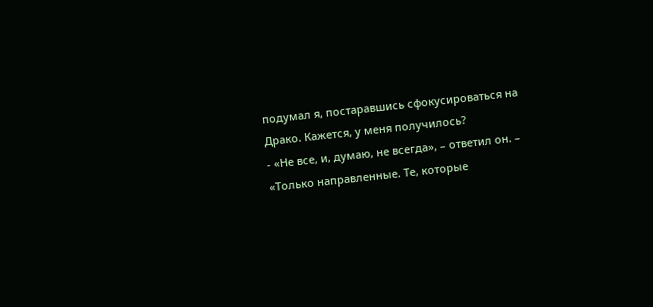подумал я, постаравшись сфокусироваться на Драко. Кажется, у меня получилось?
- «Не все, и, думаю, не всегда», – ответил он. – «Только направленные. Те, которые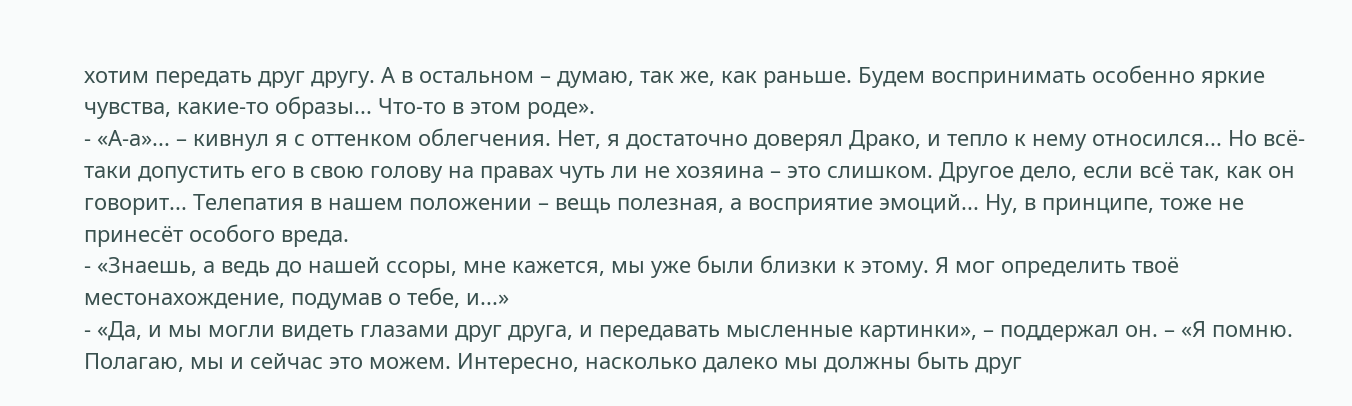хотим передать друг другу. А в остальном – думаю, так же, как раньше. Будем воспринимать особенно яркие чувства, какие-то образы... Что-то в этом роде».
- «А-а»... – кивнул я с оттенком облегчения. Нет, я достаточно доверял Драко, и тепло к нему относился... Но всё-таки допустить его в свою голову на правах чуть ли не хозяина – это слишком. Другое дело, если всё так, как он говорит... Телепатия в нашем положении – вещь полезная, а восприятие эмоций... Ну, в принципе, тоже не принесёт особого вреда.
- «Знаешь, а ведь до нашей ссоры, мне кажется, мы уже были близки к этому. Я мог определить твоё местонахождение, подумав о тебе, и...»
- «Да, и мы могли видеть глазами друг друга, и передавать мысленные картинки», – поддержал он. – «Я помню. Полагаю, мы и сейчас это можем. Интересно, насколько далеко мы должны быть друг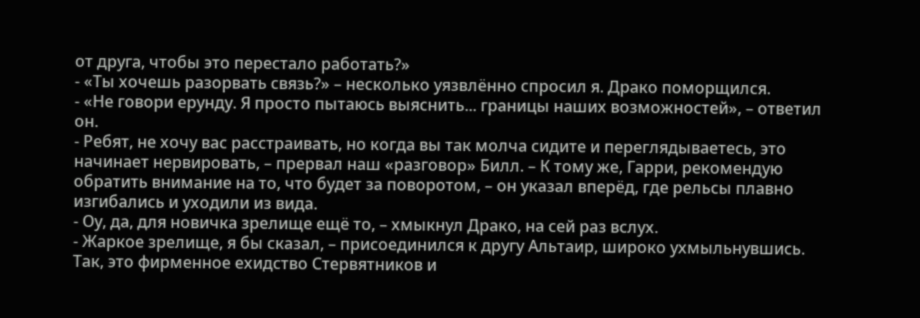от друга, чтобы это перестало работать?»
- «Ты хочешь разорвать связь?» – несколько уязвлённо спросил я. Драко поморщился.
- «Не говори ерунду. Я просто пытаюсь выяснить... границы наших возможностей», – ответил он.
- Ребят, не хочу вас расстраивать, но когда вы так молча сидите и переглядываетесь, это начинает нервировать, – прервал наш «разговор» Билл. – К тому же, Гарри, рекомендую обратить внимание на то, что будет за поворотом, – он указал вперёд, где рельсы плавно изгибались и уходили из вида.
- Оу, да, для новичка зрелище ещё то, – хмыкнул Драко, на сей раз вслух.
- Жаркое зрелище, я бы сказал, – присоединился к другу Альтаир, широко ухмыльнувшись.
Так, это фирменное ехидство Стервятников и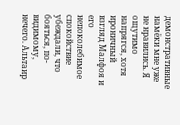демонстративные намёки мне уже не нравились. Я ощутимо напрягся, хотя ироничный взгляд Малфоя и его непоколебимое спокойствие убеждали, что бояться, по-видимому, нечего. Альтаир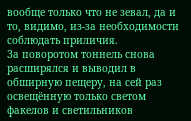вообще только что не зевал, да и то, видимо, из-за необходимости соблюдать приличия.
За поворотом тоннель снова расширялся и выводил в обширную пещеру, на сей раз освещённую только светом факелов и светильников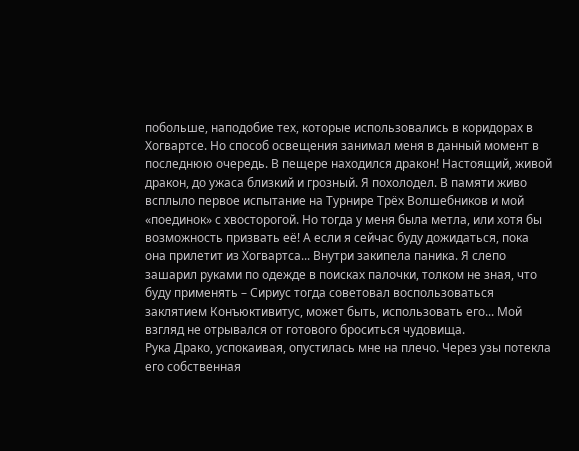побольше, наподобие тех, которые использовались в коридорах в Хогвартсе. Но способ освещения занимал меня в данный момент в последнюю очередь. В пещере находился дракон! Настоящий, живой дракон, до ужаса близкий и грозный. Я похолодел. В памяти живо всплыло первое испытание на Турнире Трёх Волшебников и мой «поединок» с хвосторогой. Но тогда у меня была метла, или хотя бы возможность призвать её! А если я сейчас буду дожидаться, пока она прилетит из Хогвартса... Внутри закипела паника. Я слепо зашарил руками по одежде в поисках палочки, толком не зная, что буду применять – Сириус тогда советовал воспользоваться заклятием Конъюктивитус, может быть, использовать его... Мой взгляд не отрывался от готового броситься чудовища.
Рука Драко, успокаивая, опустилась мне на плечо. Через узы потекла его собственная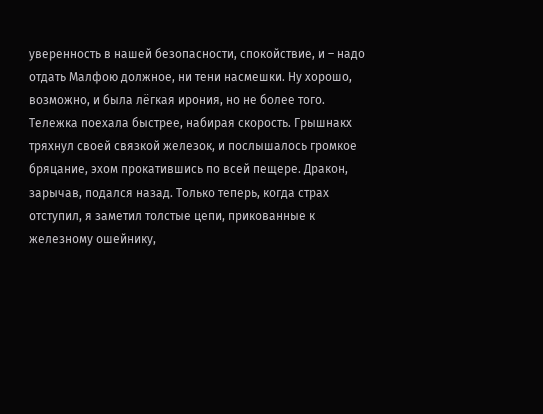уверенность в нашей безопасности, спокойствие, и – надо отдать Малфою должное, ни тени насмешки. Ну хорошо, возможно, и была лёгкая ирония, но не более того. Тележка поехала быстрее, набирая скорость. Грышнакх тряхнул своей связкой железок, и послышалось громкое бряцание, эхом прокатившись по всей пещере. Дракон, зарычав, подался назад. Только теперь, когда страх отступил, я заметил толстые цепи, прикованные к железному ошейнику,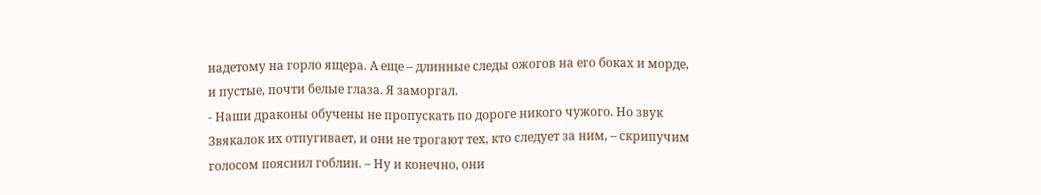надетому на горло ящера. А еще – длинные следы ожогов на его боках и морде, и пустые, почти белые глаза. Я заморгал.
- Наши драконы обучены не пропускать по дороге никого чужого. Но звук Звякалок их отпугивает, и они не трогают тех, кто следует за ним, – скрипучим голосом пояснил гоблин. – Ну и конечно, они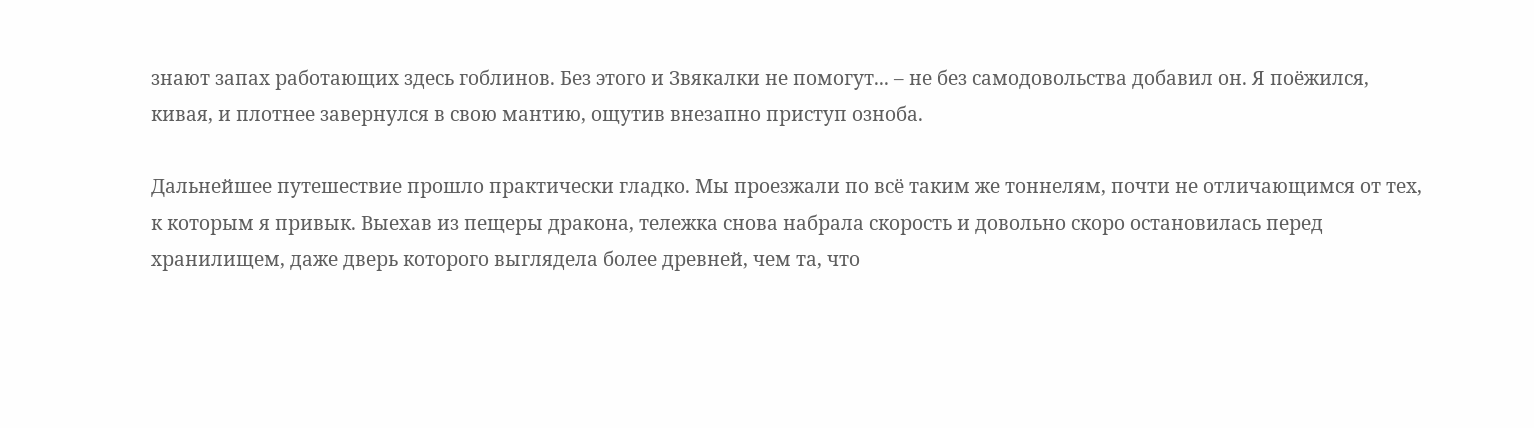знают запах работающих здесь гоблинов. Без этого и Звякалки не помогут... – не без самодовольства добавил он. Я поёжился, кивая, и плотнее завернулся в свою мантию, ощутив внезапно приступ озноба.

Дальнейшее путешествие прошло практически гладко. Мы проезжали по всё таким же тоннелям, почти не отличающимся от тех, к которым я привык. Выехав из пещеры дракона, тележка снова набрала скорость и довольно скоро остановилась перед хранилищем, даже дверь которого выглядела более древней, чем та, что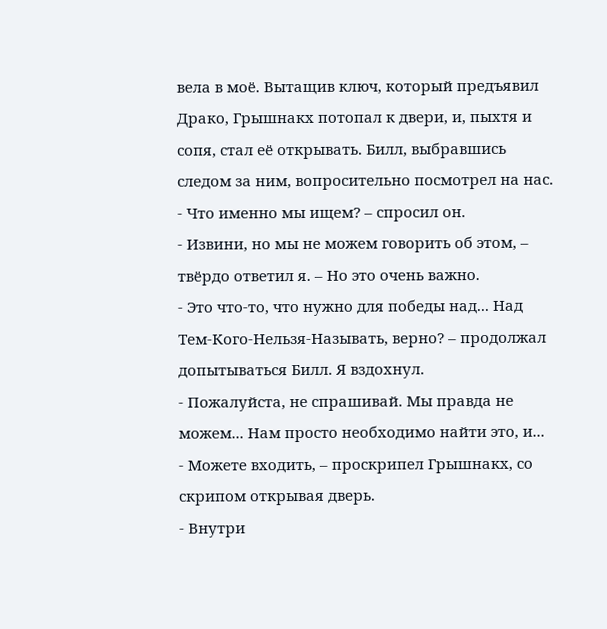вела в моё. Вытащив ключ, который предъявил Драко, Грышнакх потопал к двери, и, пыхтя и сопя, стал её открывать. Билл, выбравшись следом за ним, вопросительно посмотрел на нас.
- Что именно мы ищем? – спросил он.
- Извини, но мы не можем говорить об этом, – твёрдо ответил я. – Но это очень важно.
- Это что-то, что нужно для победы над... Над Тем-Кого-Нельзя-Называть, верно? – продолжал допытываться Билл. Я вздохнул.
- Пожалуйста, не спрашивай. Мы правда не можем... Нам просто необходимо найти это, и...
- Можете входить, – проскрипел Грышнакх, со скрипом открывая дверь.
- Внутри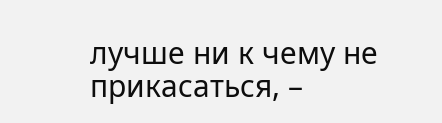лучше ни к чему не прикасаться, –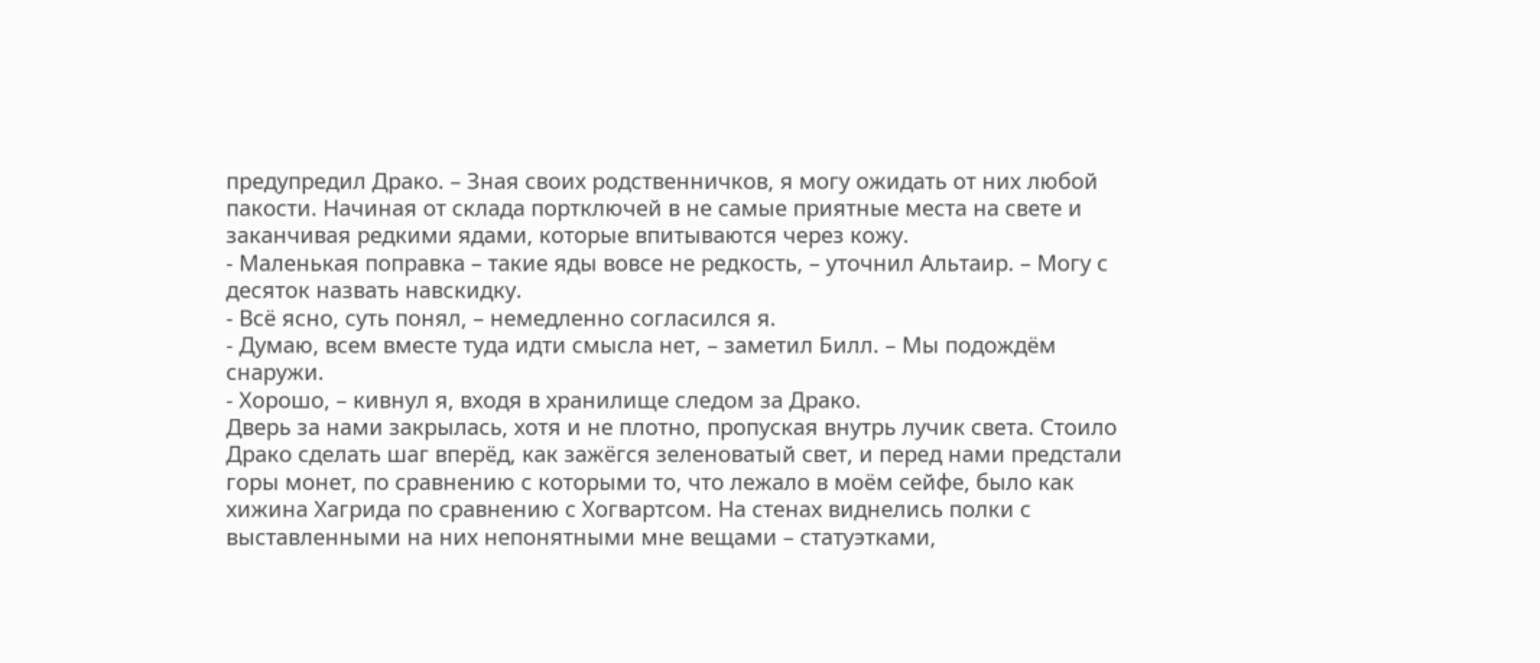предупредил Драко. – Зная своих родственничков, я могу ожидать от них любой пакости. Начиная от склада портключей в не самые приятные места на свете и заканчивая редкими ядами, которые впитываются через кожу.
- Маленькая поправка – такие яды вовсе не редкость, – уточнил Альтаир. – Могу с десяток назвать навскидку.
- Всё ясно, суть понял, – немедленно согласился я.
- Думаю, всем вместе туда идти смысла нет, – заметил Билл. – Мы подождём снаружи.
- Хорошо, – кивнул я, входя в хранилище следом за Драко.
Дверь за нами закрылась, хотя и не плотно, пропуская внутрь лучик света. Стоило Драко сделать шаг вперёд, как зажёгся зеленоватый свет, и перед нами предстали горы монет, по сравнению с которыми то, что лежало в моём сейфе, было как хижина Хагрида по сравнению с Хогвартсом. На стенах виднелись полки с выставленными на них непонятными мне вещами – статуэтками,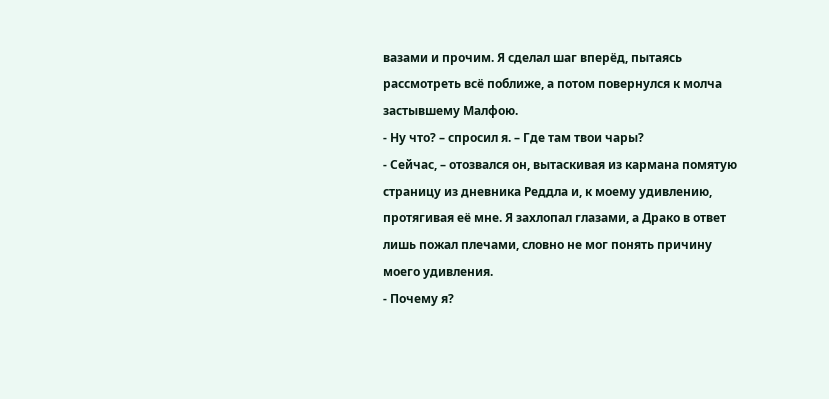вазами и прочим. Я сделал шаг вперёд, пытаясь рассмотреть всё поближе, а потом повернулся к молча застывшему Малфою.
- Ну что? – спросил я. – Где там твои чары?
- Сейчас, – отозвался он, вытаскивая из кармана помятую страницу из дневника Реддла и, к моему удивлению, протягивая её мне. Я захлопал глазами, а Драко в ответ лишь пожал плечами, словно не мог понять причину моего удивления.
- Почему я?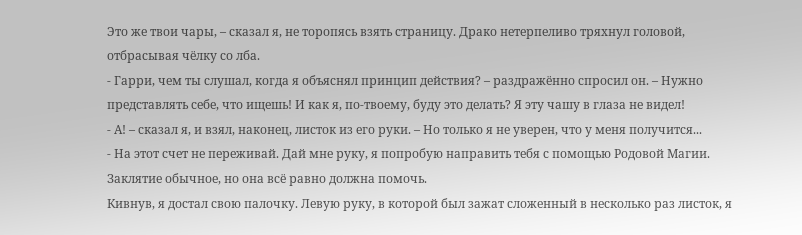Это же твои чары, – сказал я, не торопясь взять страницу. Драко нетерпеливо тряхнул головой, отбрасывая чёлку со лба.
- Гарри, чем ты слушал, когда я объяснял принцип действия? – раздражённо спросил он. – Нужно представлять себе, что ищешь! И как я, по-твоему, буду это делать? Я эту чашу в глаза не видел!
- А! – сказал я, и взял, наконец, листок из его руки. – Но только я не уверен, что у меня получится...
- На этот счет не переживай. Дай мне руку, я попробую направить тебя с помощью Родовой Магии. Заклятие обычное, но она всё равно должна помочь.
Кивнув, я достал свою палочку. Левую руку, в которой был зажат сложенный в несколько раз листок, я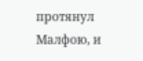протянул Малфою, и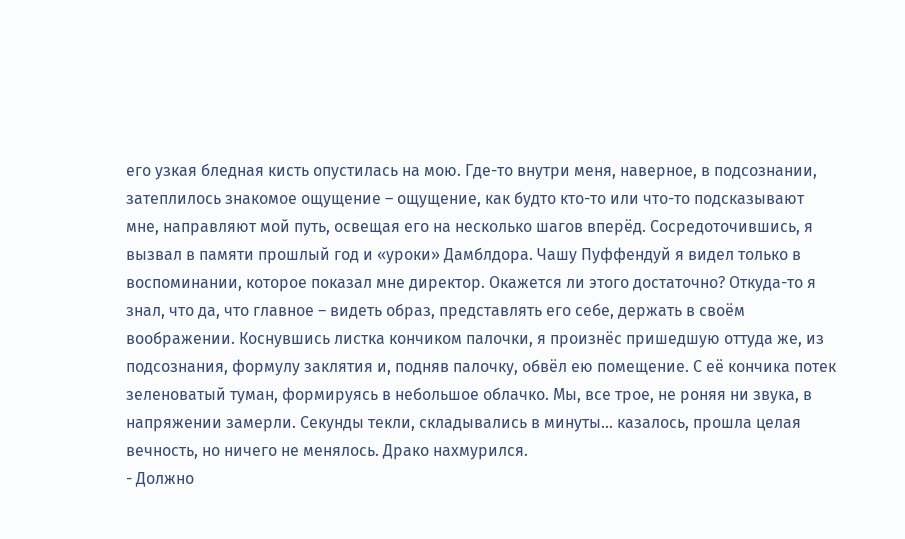его узкая бледная кисть опустилась на мою. Где-то внутри меня, наверное, в подсознании, затеплилось знакомое ощущение – ощущение, как будто кто-то или что-то подсказывают мне, направляют мой путь, освещая его на несколько шагов вперёд. Сосредоточившись, я вызвал в памяти прошлый год и «уроки» Дамблдора. Чашу Пуффендуй я видел только в воспоминании, которое показал мне директор. Окажется ли этого достаточно? Откуда-то я знал, что да, что главное – видеть образ, представлять его себе, держать в своём воображении. Коснувшись листка кончиком палочки, я произнёс пришедшую оттуда же, из подсознания, формулу заклятия и, подняв палочку, обвёл ею помещение. С её кончика потек зеленоватый туман, формируясь в небольшое облачко. Мы, все трое, не роняя ни звука, в напряжении замерли. Секунды текли, складывались в минуты... казалось, прошла целая вечность, но ничего не менялось. Драко нахмурился.
- Должно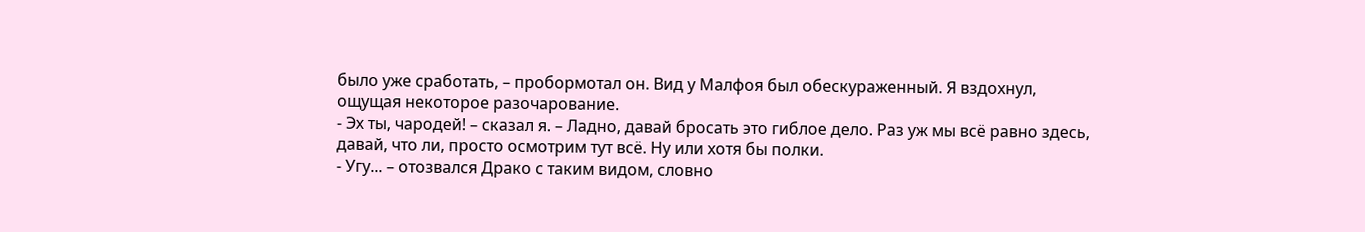было уже сработать, – пробормотал он. Вид у Малфоя был обескураженный. Я вздохнул, ощущая некоторое разочарование.
- Эх ты, чародей! – сказал я. – Ладно, давай бросать это гиблое дело. Раз уж мы всё равно здесь, давай, что ли, просто осмотрим тут всё. Ну или хотя бы полки.
- Угу... – отозвался Драко с таким видом, словно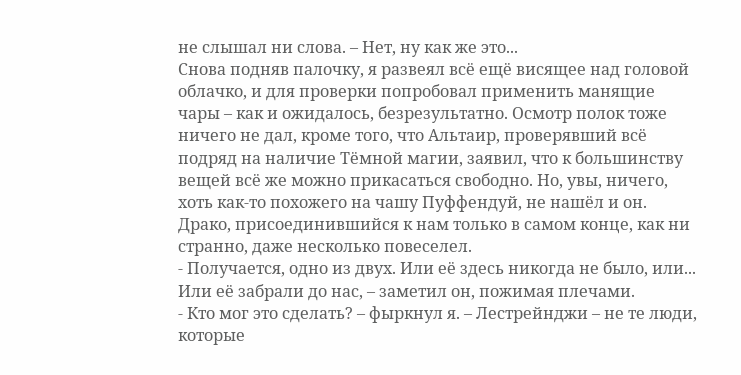не слышал ни слова. – Нет, ну как же это...
Снова подняв палочку, я развеял всё ещё висящее над головой облачко, и для проверки попробовал применить манящие чары – как и ожидалось, безрезультатно. Осмотр полок тоже ничего не дал, кроме того, что Альтаир, проверявший всё подряд на наличие Тёмной магии, заявил, что к большинству вещей всё же можно прикасаться свободно. Но, увы, ничего, хоть как-то похожего на чашу Пуффендуй, не нашёл и он. Драко, присоединившийся к нам только в самом конце, как ни странно, даже несколько повеселел.
- Получается, одно из двух. Или её здесь никогда не было, или... Или её забрали до нас, – заметил он, пожимая плечами.
- Кто мог это сделать? – фыркнул я. – Лестрейнджи – не те люди, которые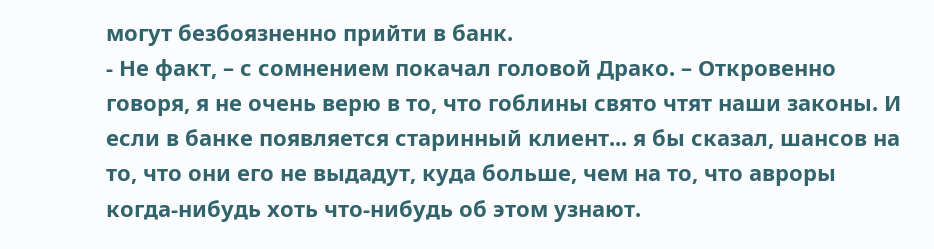могут безбоязненно прийти в банк.
- Не факт, – с сомнением покачал головой Драко. – Откровенно говоря, я не очень верю в то, что гоблины свято чтят наши законы. И если в банке появляется старинный клиент... я бы сказал, шансов на то, что они его не выдадут, куда больше, чем на то, что авроры когда-нибудь хоть что-нибудь об этом узнают.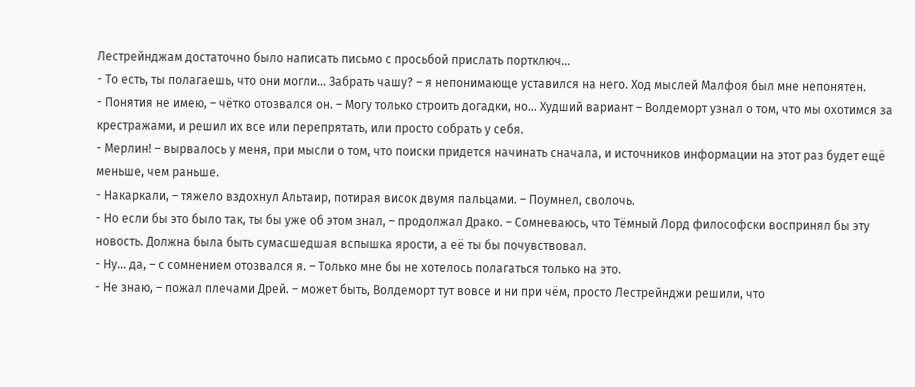Лестрейнджам достаточно было написать письмо с просьбой прислать портключ...
- То есть, ты полагаешь, что они могли... Забрать чашу? – я непонимающе уставился на него. Ход мыслей Малфоя был мне непонятен.
- Понятия не имею, – чётко отозвался он. – Могу только строить догадки, но... Худший вариант – Волдеморт узнал о том, что мы охотимся за крестражами, и решил их все или перепрятать, или просто собрать у себя.
- Мерлин! – вырвалось у меня, при мысли о том, что поиски придется начинать сначала, и источников информации на этот раз будет ещё меньше, чем раньше.
- Накаркали, – тяжело вздохнул Альтаир, потирая висок двумя пальцами. – Поумнел, сволочь.
- Но если бы это было так, ты бы уже об этом знал, – продолжал Драко. – Сомневаюсь, что Тёмный Лорд философски воспринял бы эту новость. Должна была быть сумасшедшая вспышка ярости, а её ты бы почувствовал.
- Ну... да, – с сомнением отозвался я. – Только мне бы не хотелось полагаться только на это.
- Не знаю, – пожал плечами Дрей. – может быть, Волдеморт тут вовсе и ни при чём, просто Лестрейнджи решили, что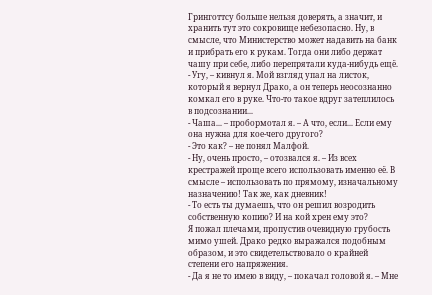Гринготтсу больше нельзя доверять, а значит, и хранить тут это сокровище небезопасно. Ну, в смысле, что Министерство может надавить на банк и прибрать его к рукам. Тогда они либо держат чашу при себе, либо перепрятали куда-нибудь ещё.
- Угу, – кивнул я. Мой взгляд упал на листок, который я вернул Драко, а он теперь неосознанно комкал его в руке. Что-то такое вдруг затеплилось в подсознании...
- Чаша... – пробормотал я. – А что, если... Если ему она нужна для кое-чего другого?
- Это как? – не понял Малфой.
- Ну, очень просто, – отозвался я. – Из всех крестражей проще всего использовать именно её. В смысле – использовать по прямому, изначальному назначению! Так же, как дневник!
- То есть ты думаешь, что он решил возродить собственную копию? И на кой хрен ему это?
Я пожал плечами, пропустив очевидную грубость мимо ушей. Драко редко выражался подобным образом, и это свидетельствовало о крайней степени его напряжения.
- Да я не то имею в виду, – покачал головой я. – Мне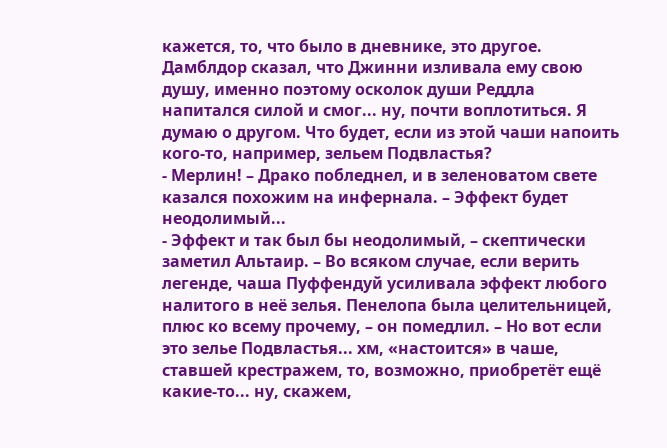кажется, то, что было в дневнике, это другое. Дамблдор сказал, что Джинни изливала ему свою душу, именно поэтому осколок души Реддла напитался силой и смог... ну, почти воплотиться. Я думаю о другом. Что будет, если из этой чаши напоить кого-то, например, зельем Подвластья?
- Мерлин! – Драко побледнел, и в зеленоватом свете казался похожим на инфернала. – Эффект будет неодолимый...
- Эффект и так был бы неодолимый, – скептически заметил Альтаир. – Во всяком случае, если верить легенде, чаша Пуффендуй усиливала эффект любого налитого в неё зелья. Пенелопа была целительницей, плюс ко всему прочему, – он помедлил. – Но вот если это зелье Подвластья... хм, «настоится» в чаше, ставшей крестражем, то, возможно, приобретёт ещё какие-то... ну, скажем,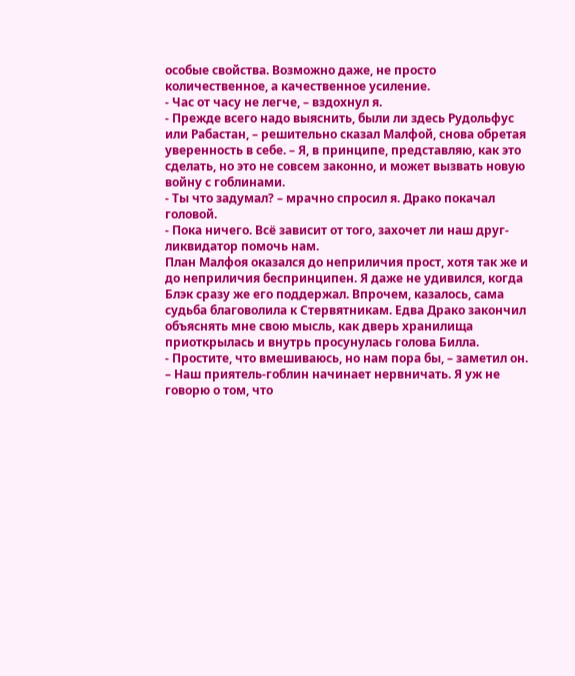особые свойства. Возможно даже, не просто количественное, а качественное усиление.
- Час от часу не легче, – вздохнул я.
- Прежде всего надо выяснить, были ли здесь Рудольфус или Рабастан, – решительно сказал Малфой, снова обретая уверенность в себе. – Я, в принципе, представляю, как это сделать, но это не совсем законно, и может вызвать новую войну с гоблинами.
- Ты что задумал? – мрачно спросил я. Драко покачал головой.
- Пока ничего. Всё зависит от того, захочет ли наш друг-ликвидатор помочь нам.
План Малфоя оказался до неприличия прост, хотя так же и до неприличия беспринципен. Я даже не удивился, когда Блэк сразу же его поддержал. Впрочем, казалось, сама судьба благоволила к Стервятникам. Едва Драко закончил объяснять мне свою мысль, как дверь хранилища приоткрылась и внутрь просунулась голова Билла.
- Простите, что вмешиваюсь, но нам пора бы, – заметил он. – Наш приятель-гоблин начинает нервничать. Я уж не говорю о том, что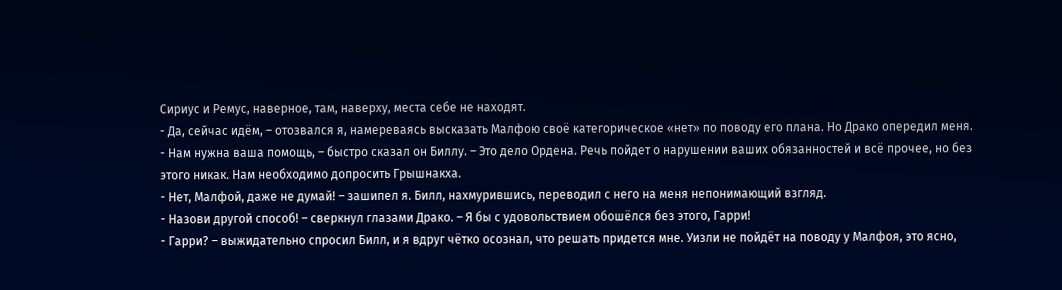Сириус и Ремус, наверное, там, наверху, места себе не находят.
- Да, сейчас идём, – отозвался я, намереваясь высказать Малфою своё категорическое «нет» по поводу его плана. Но Драко опередил меня.
- Нам нужна ваша помощь, – быстро сказал он Биллу. – Это дело Ордена. Речь пойдет о нарушении ваших обязанностей и всё прочее, но без этого никак. Нам необходимо допросить Грышнакха.
- Нет, Малфой, даже не думай! – зашипел я. Билл, нахмурившись, переводил с него на меня непонимающий взгляд.
- Назови другой способ! – сверкнул глазами Драко. – Я бы с удовольствием обошёлся без этого, Гарри!
- Гарри? – выжидательно спросил Билл, и я вдруг чётко осознал, что решать придется мне. Уизли не пойдёт на поводу у Малфоя, это ясно,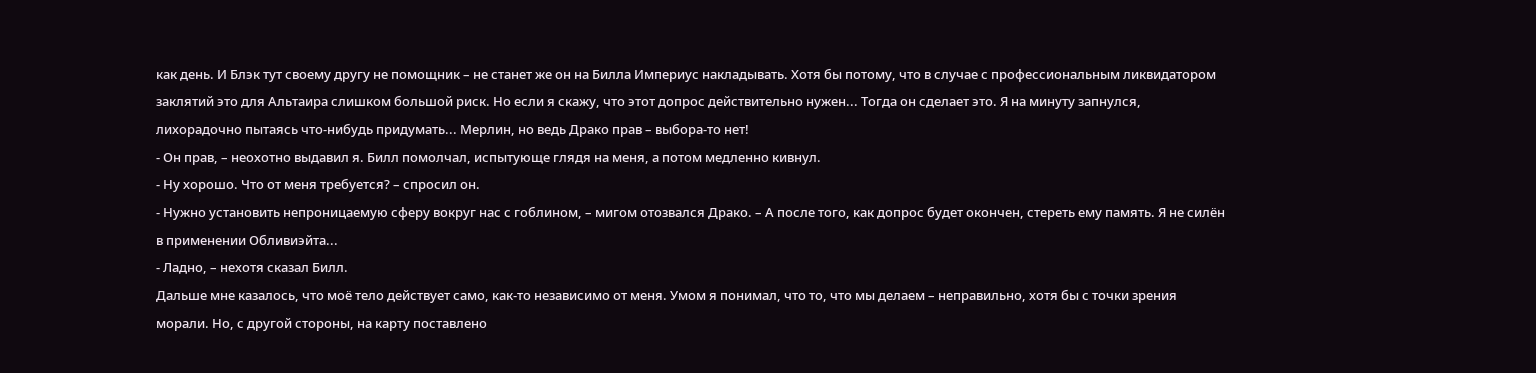как день. И Блэк тут своему другу не помощник – не станет же он на Билла Империус накладывать. Хотя бы потому, что в случае с профессиональным ликвидатором заклятий это для Альтаира слишком большой риск. Но если я скажу, что этот допрос действительно нужен... Тогда он сделает это. Я на минуту запнулся, лихорадочно пытаясь что-нибудь придумать... Мерлин, но ведь Драко прав – выбора-то нет!
- Он прав, – неохотно выдавил я. Билл помолчал, испытующе глядя на меня, а потом медленно кивнул.
- Ну хорошо. Что от меня требуется? – спросил он.
- Нужно установить непроницаемую сферу вокруг нас с гоблином, – мигом отозвался Драко. – А после того, как допрос будет окончен, стереть ему память. Я не силён в применении Обливиэйта...
- Ладно, – нехотя сказал Билл.
Дальше мне казалось, что моё тело действует само, как-то независимо от меня. Умом я понимал, что то, что мы делаем – неправильно, хотя бы с точки зрения морали. Но, с другой стороны, на карту поставлено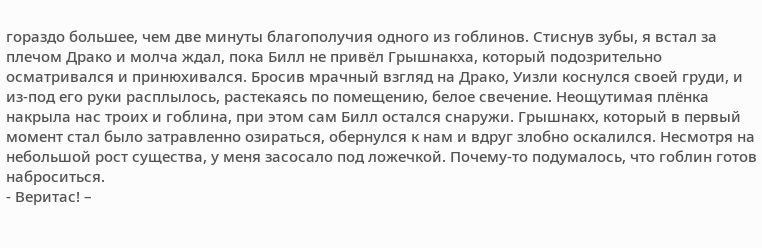гораздо большее, чем две минуты благополучия одного из гоблинов. Стиснув зубы, я встал за плечом Драко и молча ждал, пока Билл не привёл Грышнакха, который подозрительно осматривался и принюхивался. Бросив мрачный взгляд на Драко, Уизли коснулся своей груди, и из-под его руки расплылось, растекаясь по помещению, белое свечение. Неощутимая плёнка накрыла нас троих и гоблина, при этом сам Билл остался снаружи. Грышнакх, который в первый момент стал было затравленно озираться, обернулся к нам и вдруг злобно оскалился. Несмотря на небольшой рост существа, у меня засосало под ложечкой. Почему-то подумалось, что гоблин готов наброситься.
- Веритас! –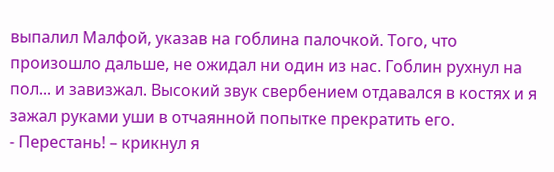выпалил Малфой, указав на гоблина палочкой. Того, что произошло дальше, не ожидал ни один из нас. Гоблин рухнул на пол... и завизжал. Высокий звук свербением отдавался в костях и я зажал руками уши в отчаянной попытке прекратить его.
- Перестань! – крикнул я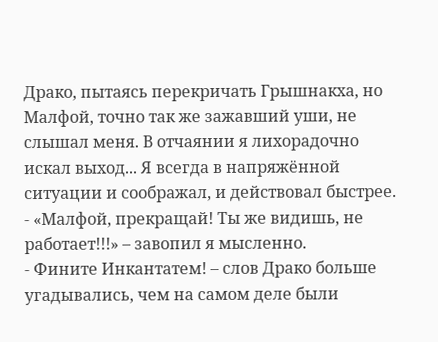Драко, пытаясь перекричать Грышнакха, но Малфой, точно так же зажавший уши, не слышал меня. В отчаянии я лихорадочно искал выход... Я всегда в напряжённой ситуации и соображал, и действовал быстрее.
- «Малфой, прекращай! Ты же видишь, не работает!!!» – завопил я мысленно.
- Фините Инкантатем! – слов Драко больше угадывались, чем на самом деле были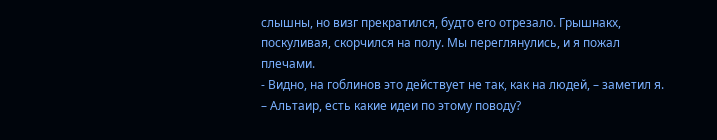слышны, но визг прекратился, будто его отрезало. Грышнакх, поскуливая, скорчился на полу. Мы переглянулись, и я пожал плечами.
- Видно, на гоблинов это действует не так, как на людей, – заметил я. – Альтаир, есть какие идеи по этому поводу?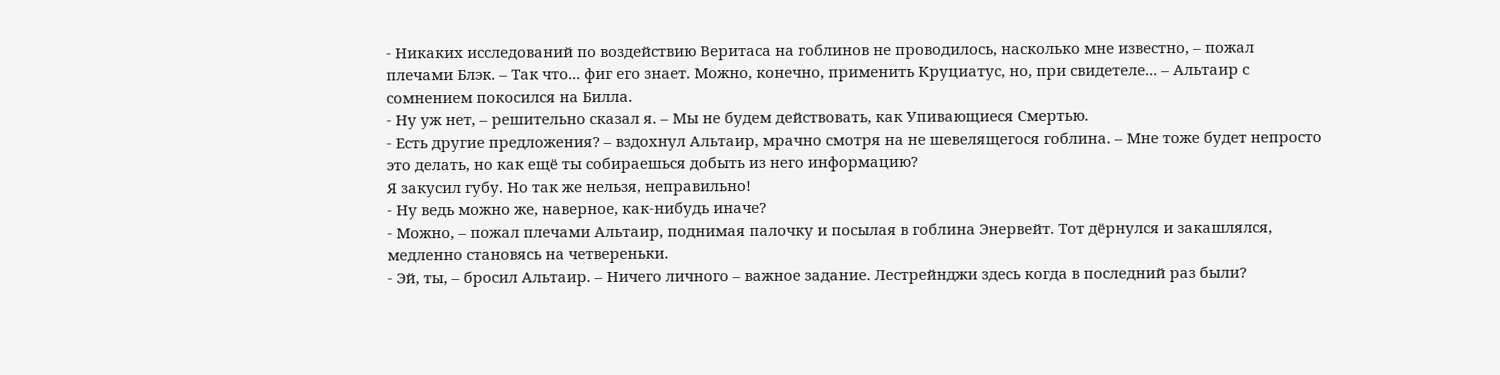- Никаких исследований по воздействию Веритаса на гоблинов не проводилось, насколько мне известно, – пожал плечами Блэк. – Так что... фиг его знает. Можно, конечно, применить Круциатус, но, при свидетеле... – Альтаир с сомнением покосился на Билла.
- Ну уж нет, – решительно сказал я. – Мы не будем действовать, как Упивающиеся Смертью.
- Есть другие предложения? – вздохнул Альтаир, мрачно смотря на не шевелящегося гоблина. – Мне тоже будет непросто это делать, но как ещё ты собираешься добыть из него информацию?
Я закусил губу. Но так же нельзя, неправильно!
- Ну ведь можно же, наверное, как-нибудь иначе?
- Можно, – пожал плечами Альтаир, поднимая палочку и посылая в гоблина Энервейт. Тот дёрнулся и закашлялся, медленно становясь на четвереньки.
- Эй, ты, – бросил Альтаир. – Ничего личного – важное задание. Лестрейнджи здесь когда в последний раз были?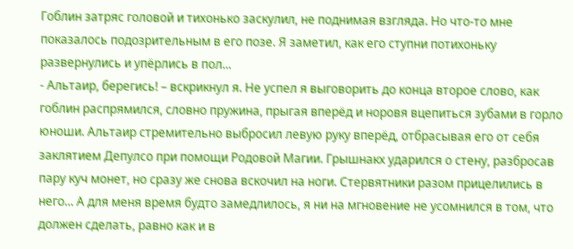Гоблин затряс головой и тихонько заскулил, не поднимая взгляда. Но что-то мне показалось подозрительным в его позе. Я заметил, как его ступни потихоньку развернулись и упёрлись в пол...
- Альтаир, берегись! – вскрикнул я. Не успел я выговорить до конца второе слово, как гоблин распрямился, словно пружина, прыгая вперёд и норовя вцепиться зубами в горло юноши. Альтаир стремительно выбросил левую руку вперёд, отбрасывая его от себя заклятием Депулсо при помощи Родовой Магии. Грышнакх ударился о стену, разбросав пару куч монет, но сразу же снова вскочил на ноги. Стервятники разом прицелились в него... А для меня время будто замедлилось, я ни на мгновение не усомнился в том, что должен сделать, равно как и в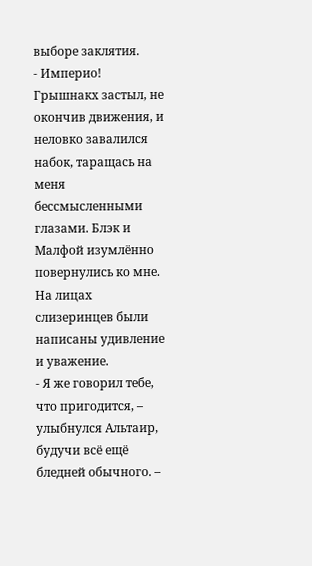выборе заклятия.
- Империо!
Грышнакх застыл, не окончив движения, и неловко завалился набок, таращась на меня бессмысленными глазами. Блэк и Малфой изумлённо повернулись ко мне. На лицах слизеринцев были написаны удивление и уважение.
- Я же говорил тебе, что пригодится, – улыбнулся Альтаир, будучи всё ещё бледней обычного. –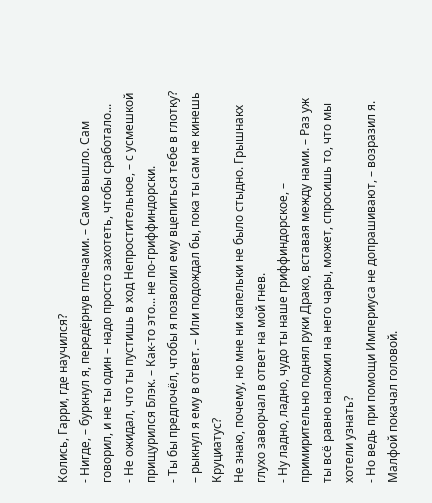Колись, Гарри, где научился?
- Нигде, – буркнул я, передёрнув плечами. – Само вышло. Сам говорил, и не ты один – надо просто захотеть, чтобы сработало...
- Не ожидал, что ты пустишь в ход Непростительное, – с усмешкой прищурился Блэк. – Как-то это... не по-гриффиндорски.
- Ты бы предпочёл, чтобы я позволил ему вцепиться тебе в глотку? – рыкнул я ему в ответ. – Или подождал бы, пока ты сам не кинешь Круциатус?
Не знаю, почему, но мне ни капельки не было стыдно. Грышнакх глухо заворчал в ответ на мой гнев.
- Ну ладно, ладно, чудо ты наше гриффиндорское, – примирительно поднял руки Драко, вставая между нами. – Раз уж ты всё равно наложил на него чары, может, спросишь то, что мы хотели узнать?
- Но ведь при помощи Империуса не допрашивают, – возразил я. Малфой покачал головой.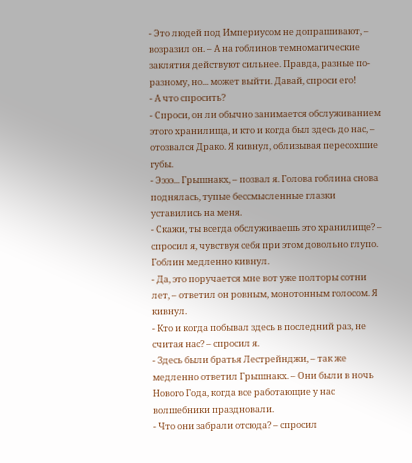- Это людей под Империусом не допрашивают, – возразил он. – А на гоблинов темномагические заклятия действуют сильнее. Правда, разные по-разному, но... может выйти. Давай, спроси его!
- А что спросить?
- Спроси, он ли обычно занимается обслуживанием этого хранилища, и кто и когда был здесь до нас, – отозвался Драко. Я кивнул, облизывая пересохшие губы.
- Ээээ... Грышнакх, – позвал я. Голова гоблина снова поднялась, тупые бессмысленные глазки уставились на меня.
- Скажи, ты всегда обслуживаешь это хранилище? – спросил я, чувствуя себя при этом довольно глупо. Гоблин медленно кивнул.
- Да, это поручается мне вот уже полторы сотни лет, – ответил он ровным, монотонным голосом. Я кивнул.
- Кто и когда побывал здесь в последний раз, не считая нас? – спросил я.
- Здесь были братья Лестрейнджи, – так же медленно ответил Грышнакх. – Они были в ночь Нового Года, когда все работающие у нас волшебники праздновали.
- Что они забрали отсюда? – спросил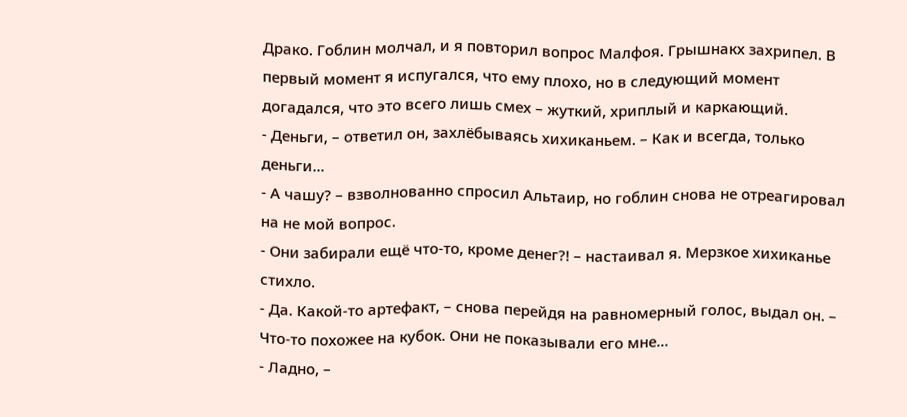Драко. Гоблин молчал, и я повторил вопрос Малфоя. Грышнакх захрипел. В первый момент я испугался, что ему плохо, но в следующий момент догадался, что это всего лишь смех – жуткий, хриплый и каркающий.
- Деньги, – ответил он, захлёбываясь хихиканьем. – Как и всегда, только деньги...
- А чашу? – взволнованно спросил Альтаир, но гоблин снова не отреагировал на не мой вопрос.
- Они забирали ещё что-то, кроме денег?! – настаивал я. Мерзкое хихиканье стихло.
- Да. Какой-то артефакт, – снова перейдя на равномерный голос, выдал он. – Что-то похожее на кубок. Они не показывали его мне...
- Ладно, –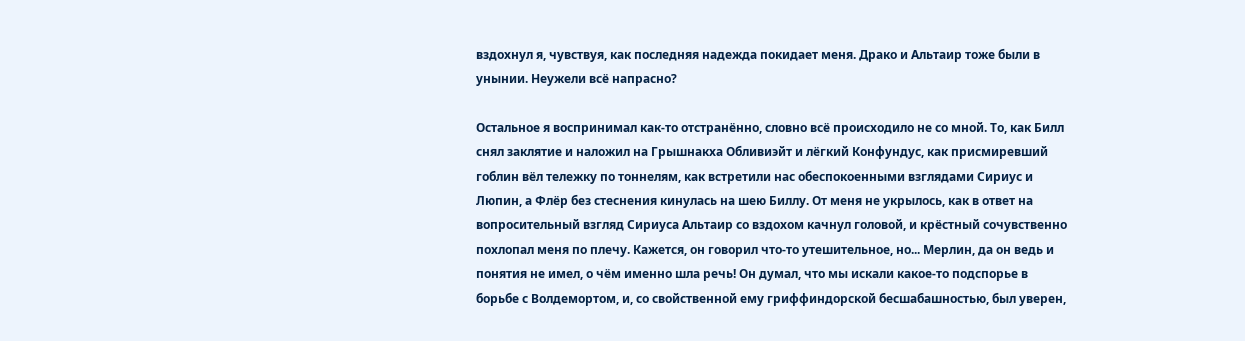вздохнул я, чувствуя, как последняя надежда покидает меня. Драко и Альтаир тоже были в унынии. Неужели всё напрасно?

Остальное я воспринимал как-то отстранённо, словно всё происходило не со мной. То, как Билл снял заклятие и наложил на Грышнакха Обливиэйт и лёгкий Конфундус, как присмиревший гоблин вёл тележку по тоннелям, как встретили нас обеспокоенными взглядами Сириус и Люпин, а Флёр без стеснения кинулась на шею Биллу. От меня не укрылось, как в ответ на вопросительный взгляд Сириуса Альтаир со вздохом качнул головой, и крёстный сочувственно похлопал меня по плечу. Кажется, он говорил что-то утешительное, но... Мерлин, да он ведь и понятия не имел, о чём именно шла речь! Он думал, что мы искали какое-то подспорье в борьбе с Волдемортом, и, со свойственной ему гриффиндорской бесшабашностью, был уверен,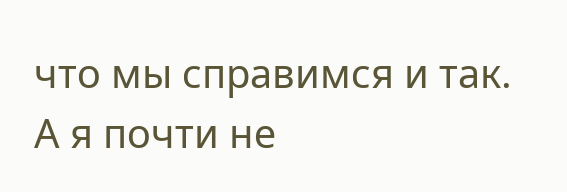что мы справимся и так. А я почти не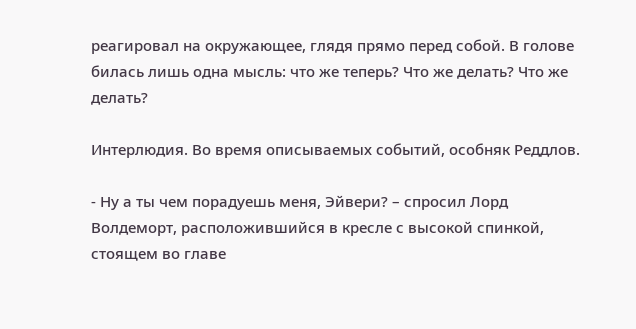реагировал на окружающее, глядя прямо перед собой. В голове билась лишь одна мысль: что же теперь? Что же делать? Что же делать?

Интерлюдия. Во время описываемых событий, особняк Реддлов.

- Ну а ты чем порадуешь меня, Эйвери? – спросил Лорд Волдеморт, расположившийся в кресле с высокой спинкой, стоящем во главе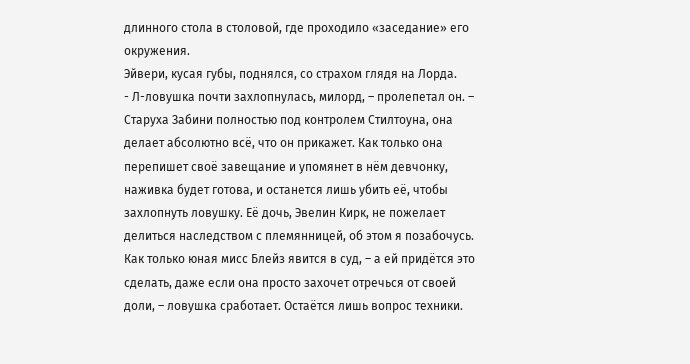длинного стола в столовой, где проходило «заседание» его окружения.
Эйвери, кусая губы, поднялся, со страхом глядя на Лорда.
- Л-ловушка почти захлопнулась, милорд, – пролепетал он. – Старуха Забини полностью под контролем Стилтоуна, она делает абсолютно всё, что он прикажет. Как только она перепишет своё завещание и упомянет в нём девчонку, наживка будет готова, и останется лишь убить её, чтобы захлопнуть ловушку. Её дочь, Эвелин Кирк, не пожелает делиться наследством с племянницей, об этом я позабочусь. Как только юная мисс Блейз явится в суд, – а ей придётся это сделать, даже если она просто захочет отречься от своей доли, – ловушка сработает. Остаётся лишь вопрос техники.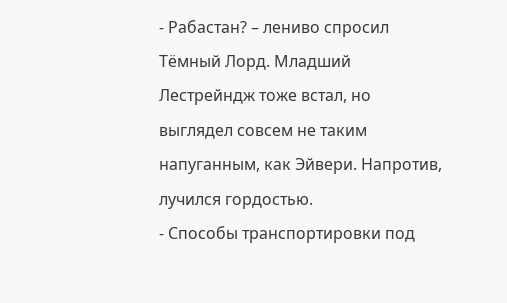- Рабастан? – лениво спросил Тёмный Лорд. Младший Лестрейндж тоже встал, но выглядел совсем не таким напуганным, как Эйвери. Напротив, лучился гордостью.
- Способы транспортировки под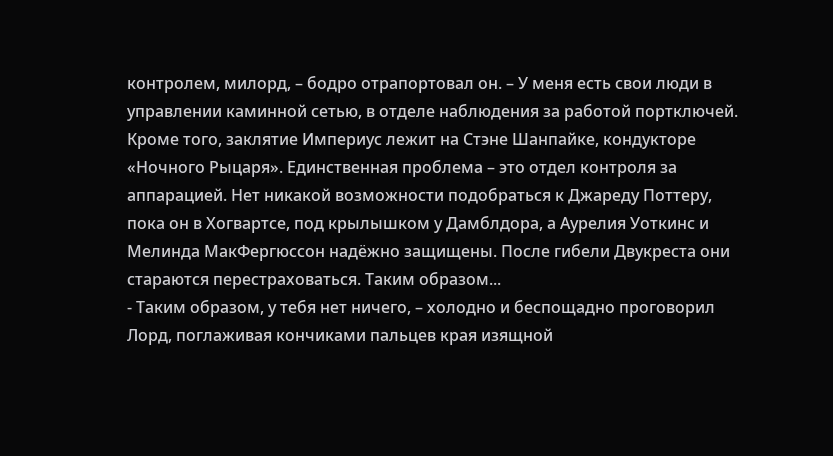контролем, милорд, – бодро отрапортовал он. – У меня есть свои люди в управлении каминной сетью, в отделе наблюдения за работой портключей. Кроме того, заклятие Империус лежит на Стэне Шанпайке, кондукторе «Ночного Рыцаря». Единственная проблема – это отдел контроля за аппарацией. Нет никакой возможности подобраться к Джареду Поттеру, пока он в Хогвартсе, под крылышком у Дамблдора, а Аурелия Уоткинс и Мелинда МакФергюссон надёжно защищены. После гибели Двукреста они стараются перестраховаться. Таким образом...
- Таким образом, у тебя нет ничего, – холодно и беспощадно проговорил Лорд, поглаживая кончиками пальцев края изящной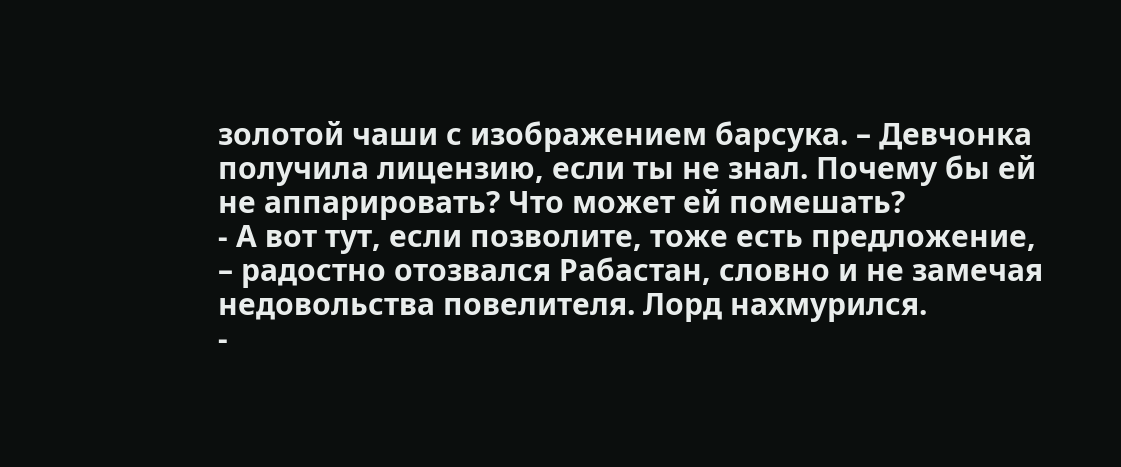золотой чаши с изображением барсука. – Девчонка получила лицензию, если ты не знал. Почему бы ей не аппарировать? Что может ей помешать?
- А вот тут, если позволите, тоже есть предложение, – радостно отозвался Рабастан, словно и не замечая недовольства повелителя. Лорд нахмурился.
-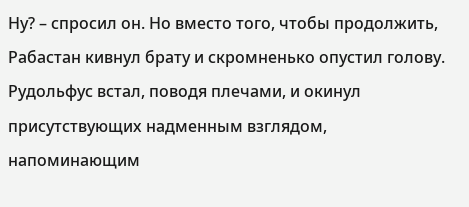Ну? – спросил он. Но вместо того, чтобы продолжить, Рабастан кивнул брату и скромненько опустил голову. Рудольфус встал, поводя плечами, и окинул присутствующих надменным взглядом, напоминающим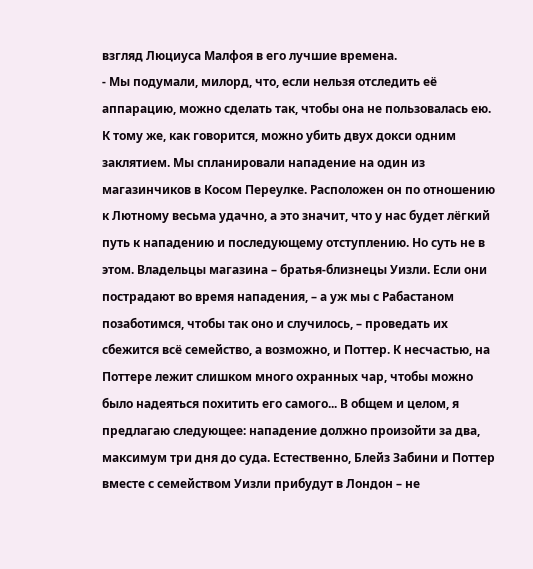взгляд Люциуса Малфоя в его лучшие времена.
- Мы подумали, милорд, что, если нельзя отследить её аппарацию, можно сделать так, чтобы она не пользовалась ею. К тому же, как говорится, можно убить двух докси одним заклятием. Мы спланировали нападение на один из магазинчиков в Косом Переулке. Расположен он по отношению к Лютному весьма удачно, а это значит, что у нас будет лёгкий путь к нападению и последующему отступлению. Но суть не в этом. Владельцы магазина – братья-близнецы Уизли. Если они пострадают во время нападения, – а уж мы с Рабастаном позаботимся, чтобы так оно и случилось, – проведать их сбежится всё семейство, а возможно, и Поттер. К несчастью, на Поттере лежит слишком много охранных чар, чтобы можно было надеяться похитить его самого... В общем и целом, я предлагаю следующее: нападение должно произойти за два, максимум три дня до суда. Естественно, Блейз Забини и Поттер вместе с семейством Уизли прибудут в Лондон – не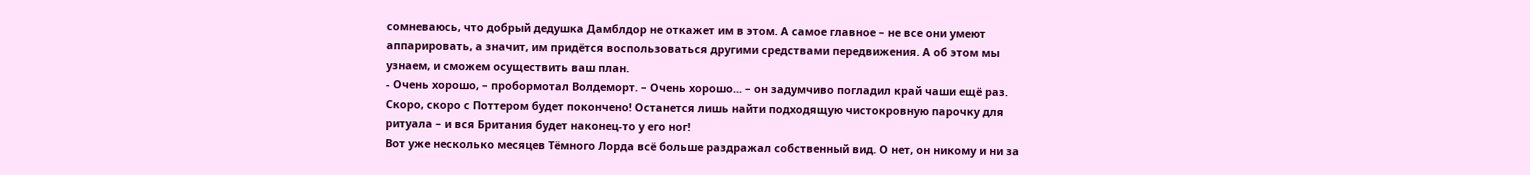сомневаюсь, что добрый дедушка Дамблдор не откажет им в этом. А самое главное – не все они умеют аппарировать, а значит, им придётся воспользоваться другими средствами передвижения. А об этом мы узнаем, и сможем осуществить ваш план.
- Очень хорошо, – пробормотал Волдеморт. – Очень хорошо... – он задумчиво погладил край чаши ещё раз. Скоро, скоро с Поттером будет покончено! Останется лишь найти подходящую чистокровную парочку для ритуала – и вся Британия будет наконец-то у его ног!
Вот уже несколько месяцев Тёмного Лорда всё больше раздражал собственный вид. О нет, он никому и ни за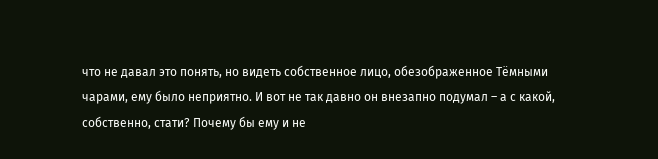что не давал это понять, но видеть собственное лицо, обезображенное Тёмными чарами, ему было неприятно. И вот не так давно он внезапно подумал – а с какой, собственно, стати? Почему бы ему и не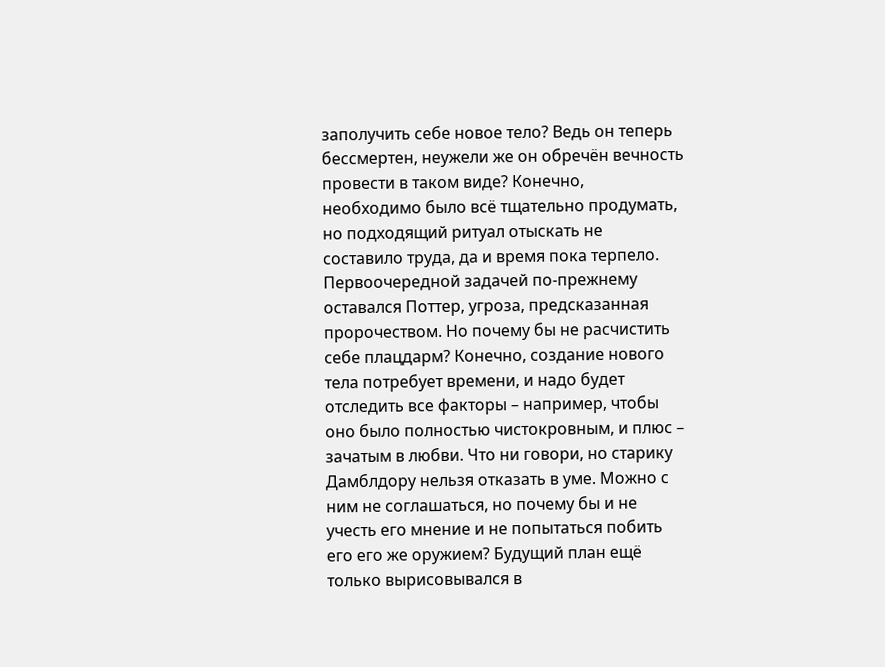заполучить себе новое тело? Ведь он теперь бессмертен, неужели же он обречён вечность провести в таком виде? Конечно, необходимо было всё тщательно продумать, но подходящий ритуал отыскать не составило труда, да и время пока терпело. Первоочередной задачей по-прежнему оставался Поттер, угроза, предсказанная пророчеством. Но почему бы не расчистить себе плацдарм? Конечно, создание нового тела потребует времени, и надо будет отследить все факторы – например, чтобы оно было полностью чистокровным, и плюс – зачатым в любви. Что ни говори, но старику Дамблдору нельзя отказать в уме. Можно с ним не соглашаться, но почему бы и не учесть его мнение и не попытаться побить его его же оружием? Будущий план ещё только вырисовывался в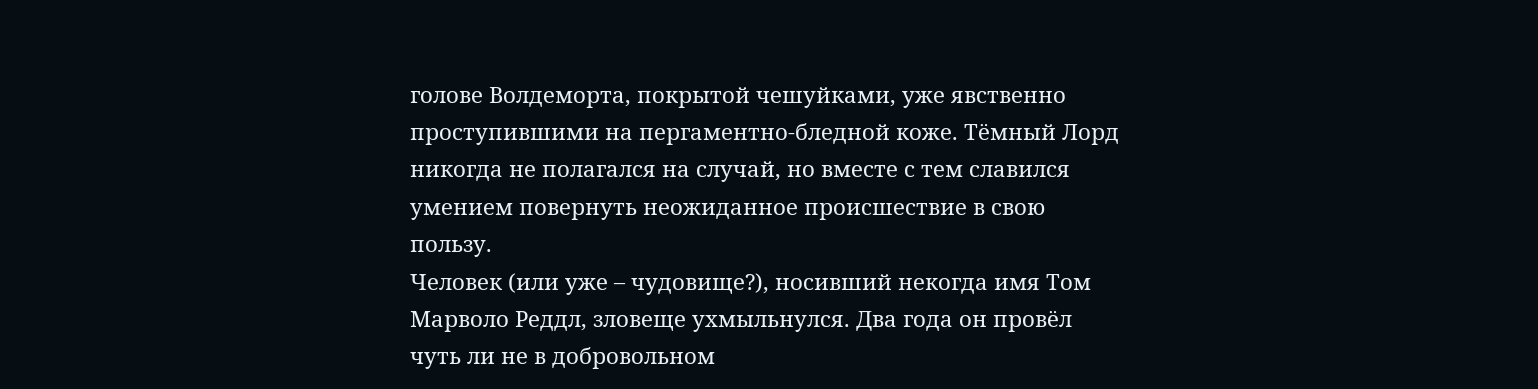голове Волдеморта, покрытой чешуйками, уже явственно проступившими на пергаментно-бледной коже. Тёмный Лорд никогда не полагался на случай, но вместе с тем славился умением повернуть неожиданное происшествие в свою пользу.
Человек (или уже – чудовище?), носивший некогда имя Том Марволо Реддл, зловеще ухмыльнулся. Два года он провёл чуть ли не в добровольном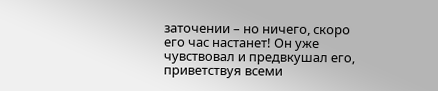заточении – но ничего, скоро его час настанет! Он уже чувствовал и предвкушал его, приветствуя всеми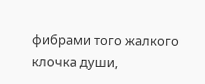фибрами того жалкого клочка души,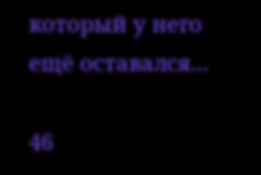который у него ещё оставался...

46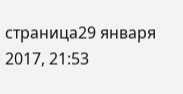страница29 января 2017, 21:53